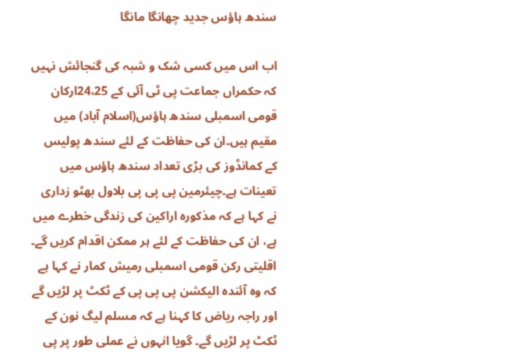سندھ ہاؤس جدید چھانگا مانگا

اب اس میں کسی شک و شبہ کی گنجائش نہیں کہ حکمراں جماعت پی ٹی آئی کے 24،25ارکان قومی اسمبلی سندھ ہاؤس(اسلام آباد) میں مقیم ہیں۔ان کی حفاظت کے لئے سندھ پولیس کے کمانڈوز کی بڑی تعداد سندھ ہاؤس میں تعینات ہے۔چیئرمین پی پی پی بلاول بھٹو زداری نے کہا ہے کہ مذکورہ اراکین کی زندگی خطرے میں ہے، ان کی حفاظت کے لئے ہر ممکن اقدام کریں گے۔ اقلیتی رکن قومی اسمبلی رمیش کمار نے کہا ہے کہ وہ آئندہ الیکشن پی پی پی کے ٹکٹ پر لڑیں گے اور راجہ ریاض کا کہنا ہے کہ مسلم لیگ نون کے ٹکٹ پر لڑیں گے۔ گویا انہوں نے عملی طور پر پی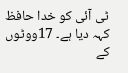ٹی آئی کو خدا حافظ کہہ دیا ہے۔ 17ووٹوں کے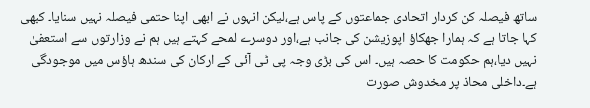ساتھ فیصلہ کن کردار اتحادی جماعتوں کے پاس ہے،لیکن انہوں نے ابھی اپنا حتمی فیصلہ نہیں سنایا۔ کبھی کہا جاتا ہے کہ ہمارا جھکاؤ اپوزیشن کی جانب ہے،اور دوسرے لمحے کہتے ہیں ہم نے وزارتوں سے استعفیٰ نہیں دیا،ہم حکومت کا حصہ ہیں۔ اس کی بڑی وجہ پی ٹی آئی کے ارکان کی سندھ ہاؤس میں موجودگی ہے۔داخلی محاذ پر مخدوش صورت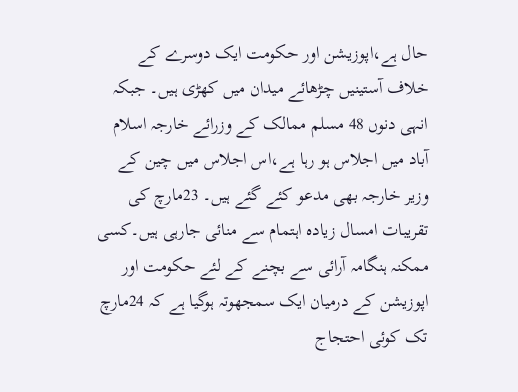حال ہے،اپوزیشن اور حکومت ایک دوسرے کے خلاف آستینیں چڑھائے میدان میں کھڑی ہیں۔ جبکہ انہی دنوں 48 مسلم ممالک کے وزرائے خارجہ اسلام آباد میں اجلاس ہو رہا ہے،اس اجلاس میں چین کے وزیر خارجہ بھی مدعو کئے گئے ہیں۔ 23مارچ کی تقریبات امسال زیادہ اہتمام سے منائی جارہی ہیں۔کسی ممکنہ ہنگامہ آرائی سے بچنے کے لئے حکومت اور اپوزیشن کے درمیان ایک سمجھوتہ ہوگیا ہے کہ 24مارچ تک کوئی احتجاج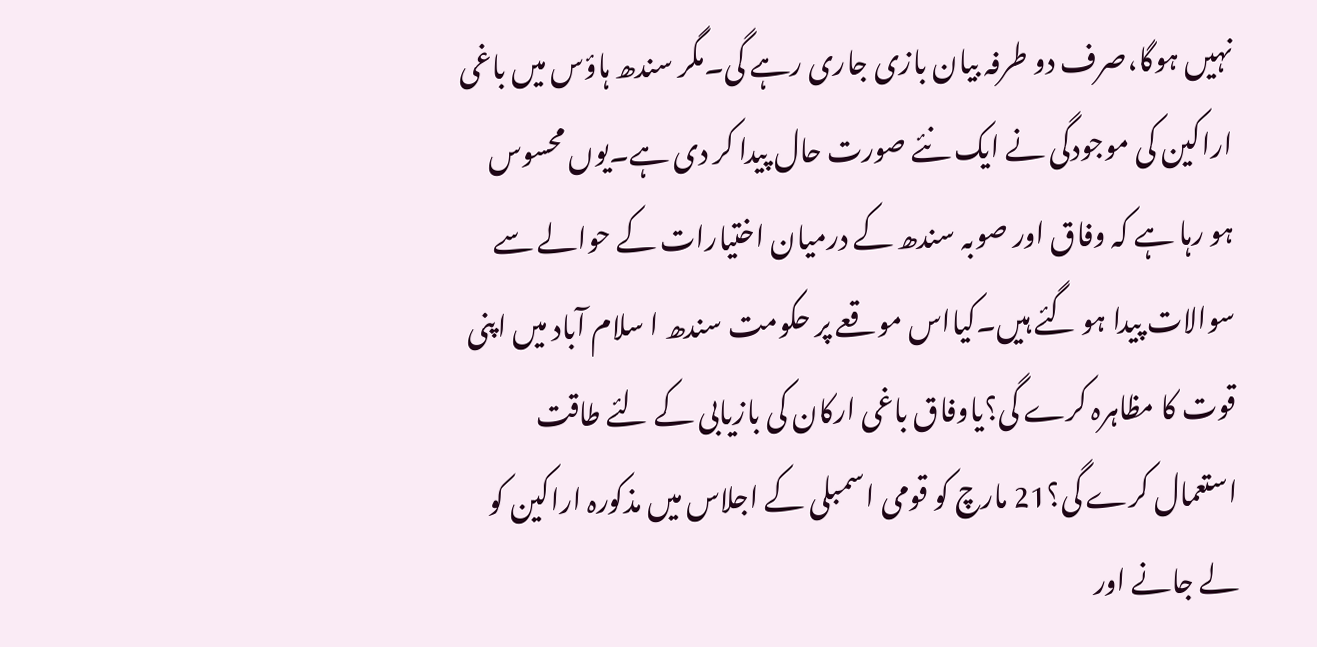نہیں ہوگا،صرف دو طرفہ بیان بازی جاری رہے گی۔مگر سندھ ہاؤس میں باغی اراکین کی موجودگی نے ایک نئے صورت حال پیدا کر دی ہے۔یوں محسوس ہو رہا ہے کہ وفاق اور صوبہ سندھ کے درمیان اختیارات کے حوالے سے سوالات پیدا ہو گئے ہیں۔کیااس موقعے پر حکومت سندھ ا سلام آباد میں اپنی قوت کا مظاہرہ کرے گی؟یاوفاق باغی ارکان کی بازیابی کے لئے طاقت استعمال کرے گی؟21 مارچ کو قومی اسمبلی کے اجلاس میں مذکورہ اراکین کو لے جانے اور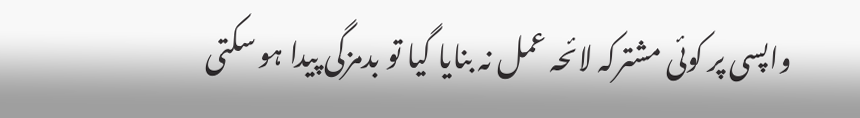واپسی پر کوئی مشترکہ لائحہ عمل نہ بنایا گیا تو بدمزگی پیدا ہو سکتی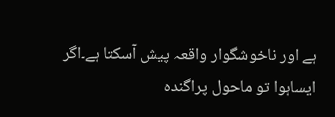ہے اور ناخوشگوار واقعہ پیش آسکتا ہے۔اگر ایساہوا تو ماحول پراگندہ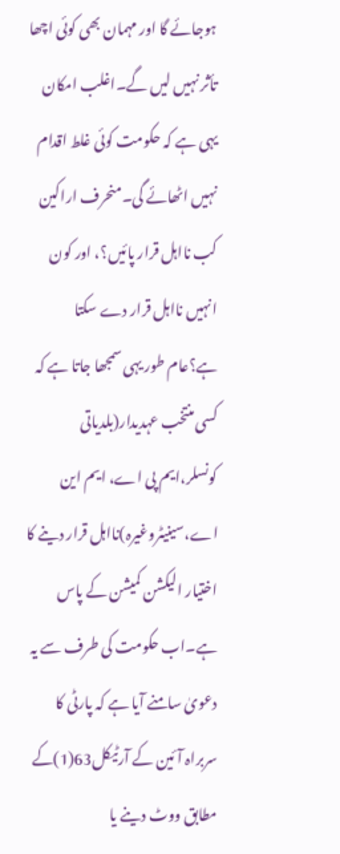ہوجائے گا اور مہمان بھی کوئی اچھا تأثر نہیں لیں گے۔اغلب امکان یہی ہے کہ حکومت کوئی غلط اقدام نہیں اٹھائے گی۔منحرف اراکین کب نااہل قرار پائیں؟، اور کون انہیں نااہل قرار دے سکتا ہے؟عام طور یہی سمجھا جاتا ہے کہ کسی منتخب عہدیدار(بلدیاتی کونسلر،ایم پی اے، ایم این اے،سینیٹروغیرہ)نااہل قرار دینے کا اختیار الیکشن کمیشن کے پاس ہے۔اب حکومت کی طرف سے یہ دعویٰ سامنے آیا ہے کہ پارٹی کا سربراہ آئین کے آرٹیکل63(1)کے مطابق ووٹ دینے یا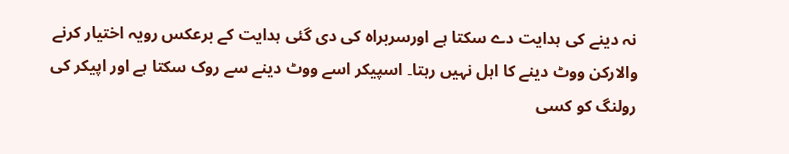نہ دینے کی ہدایت دے سکتا ہے اورسربراہ کی دی گئی ہدایت کے برعکس رویہ اختیار کرنے والارکن ووٹ دینے کا اہل نہیں رہتا۔ اسپیکر اسے ووٹ دینے سے روک سکتا ہے اور اپیکر کی رولنگ کو کسی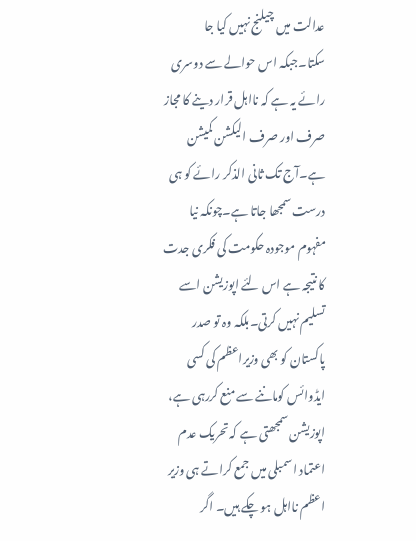عدالت میں چیلنج نہیں کیا جا سکتا۔جبکہ اس حوالے سے دوسری رائے یہ ہے کہ نااہل قرار دینے کا مجاز صرف اور صرف الیکشن کمیشن ہے۔آج تک ثانی الذکر رائے کو ہی درست سمجھا جاتا ہے۔چونکہ نیا مفہوم موجودہ حکومت کی فکری جدت کا نتیجہ ہے اس لئے اپوزیشن اسے تسلیم نہیں کرتی۔بلکہ وہ تو صدر پاکستان کو بھی وزیراعظم کی کسی ایڈوائس کوماننے سے منع کررہی ہے، اپوزیشن سمجھتی ہے کہ تحریک عدم اعتماد اسمبلی میں جمع کراتے ہی وزیر اعظم نااہل ہو چکے ہیں۔ اگر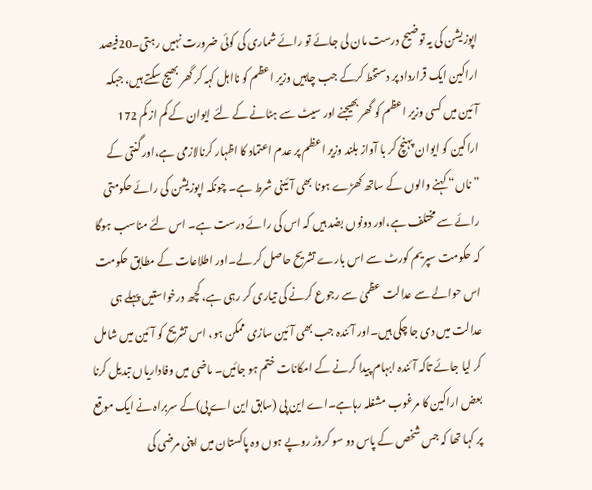اپوزیشن کی یہ توضیح درست مان لی جائے تو رائے شماری کی کوئی ضرورت نہیں رہتی۔20فیصد اراکین ایک قرارداد پر دستخط کرکے جب چاہیں وزیر اعظم کو نااہل کہہ کر گھر بھیج سکتے ہیں، جبکہ آئین میں کسی وزیر اعظم کو گھر بھیجنے اور سیٹ سے ہٹانے کے لئے ایوان کے کم از کم 172 اراکین کو ایوان پہنچ کر با آواز بلند وزیر اعظم پر عدم اعتماد کا اظہار کرنالازمی ہے،اور گنتی کے ”ناں“ کہنے والوں کے ساتھ کھڑے ہونا بھی آئینی شرط ہے۔ چونکہ اپوزیشن کی رائے حکومتی رائے سے مختلف ہے،اور دونوں بضد ہیں کہ اس کی رائے درست ہے۔ اس لئے مناسب ہوگا کہ حکومت سپریم کورٹ سے اس بارے تشریح حاصل کر لے۔اور اطلاعات کے مطابق حکومت اس حوالے سے عدالت عظمیٰ سے رجوع کرنے کی تیاری کر رہی ہے، کچھ درخواستیں پہلے ہی عدالت میں دی جا چکی ہیں۔اور آئندہ جب بھی آئین سازی ممکن ہو، اس تشریح کو آئین میں شامل کر لیا جائے تاکہ آئندہ ابہام پیدا کرنے کے امکانات ختم ہو جائیں۔ ماضی میں وفاداریاں تبدیل کرنا بعض اراکین کا مرغوب مشغلہ رہاہے۔اے این پی (سابق این اے پی)کے سربراہ نے ایک موقع پر کہا تھا کہ جس شخص کے پاس دو سو کروڑ روپے ہوں وہ پاکستان میں اپنی مرضی کی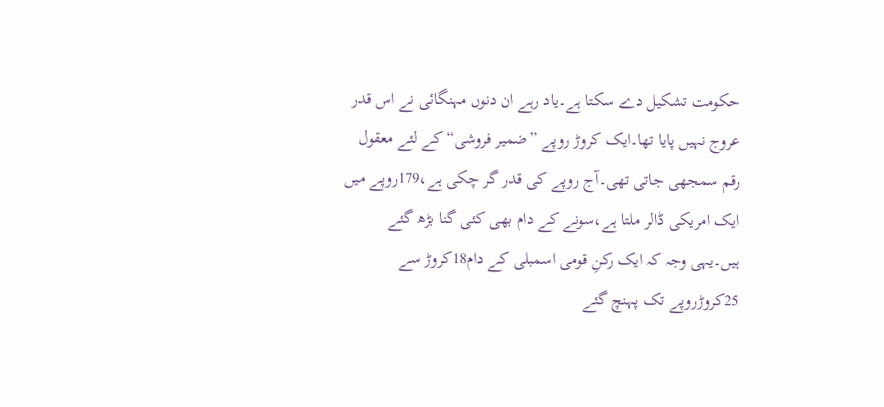حکومت تشکیل دے سکتا ہے۔یاد رہے ان دنوں مہنگائی نے اس قدر عروج نہیں پایا تھا۔ایک کروڑ روپے ”ضمیر فروشی“ کے لئے معقول رقم سمجھی جاتی تھی۔آج روپے کی قدر گر چکی ہے،179روپے میں ایک امریکی ڈالر ملتا ہے،سونے کے دام بھی کئی گنا بڑھ گئے ہیں۔یہی وجہ کہ ایک رکنِ قومی اسمبلی کے دام18کروڑ سے 25کروڑروپے تک پہنچ گئے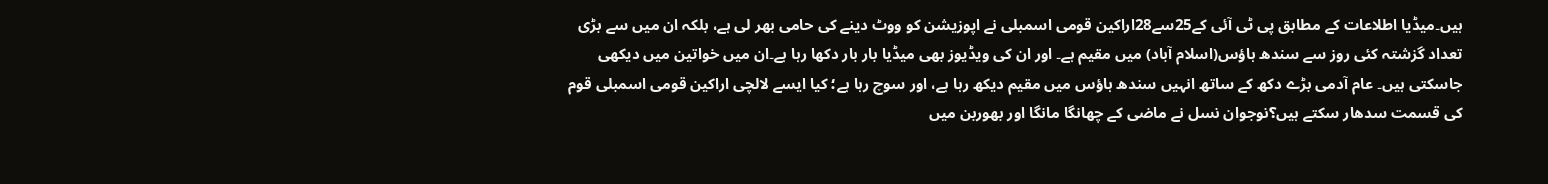ہیں۔میڈیا اطلاعات کے مطابق پی ٹی آئی کے25سے28اراکین قومی اسمبلی نے اپوزیشن کو ووٹ دینے کی حامی بھر لی ہے، بلکہ ان میں سے بڑی تعداد گزشتہ کئی روز سے سندھ ہاؤس(اسلام آباد) میں مقیم ہے۔ اور ان کی ویڈیوز بھی میڈیا بار بار دکھا رہا ہے۔ان میں خواتین میں دیکھی جاسکتی ہیں۔ عام آدمی بڑے دکھ کے ساتھ انہیں سندھ ہاؤس میں مقیم دیکھ رہا ہے، اور سوچ رہا ہے؛ کیا ایسے لالچی اراکین قومی اسمبلی قوم کی قسمت سدھار سکتے ہیں؟نوجوان نسل نے ماضی کے چھانگا مانگا اور بھوربن میں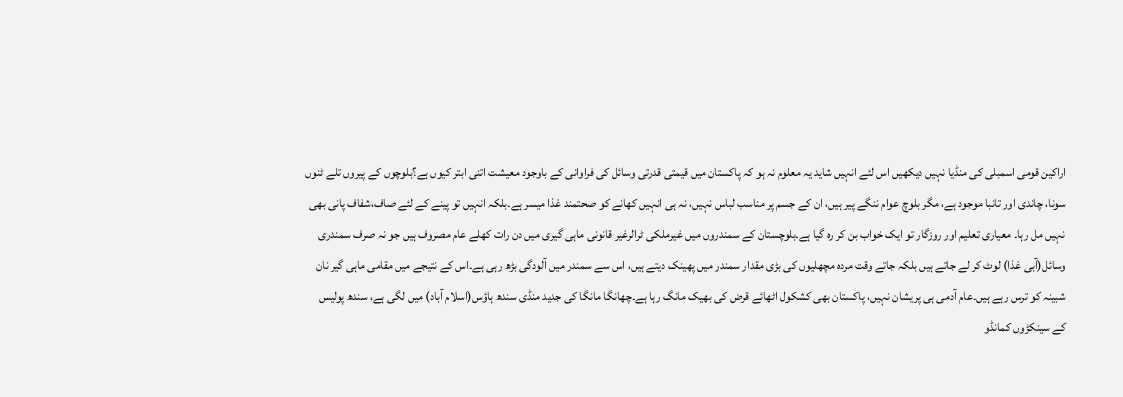اراکین قومی اسمبلی کی منڈیا نہیں دیکھیں اس لئے انہیں شاید یہ معلوم نہ ہو کہ پاکستان میں قیمتی قدرتی وسائل کی فراوانی کے باوجود معیشت اتنی ابتر کیوں ہے؟بلوچوں کے پیروں تلے ٹنوں سونا، چاندی اور تانبا موجود ہے، مگر بلوچ عوام ننگے پیر ہیں، ان کے جسم پر مناسب لباس نہیں، نہ ہی انہیں کھانے کو صحتمند غذا میسر ہے۔بلکہ انہیں تو پینے کے لئے صاف،شفاف پانی بھی نہیں مل رہا۔ معیاری تعلیم اور روزگار تو ایک خواب بن کر رہ گیا ہے۔بلوچستان کے سمندروں میں غیرملکی ٹرالرغیر قانونی ماہی گیری میں دن رات کھلے عام مصروف ہیں جو نہ صرف سمندری وسائل(آبی غذا) لوٹ کر لے جاتے ہیں بلکہ جاتے وقت مردہ مچھلیوں کی بڑی مقدار سمندر میں پھینک دیتے ہیں، اس سے سمندر میں آلودگی بڑھ رہی ہے۔اس کے نتیجے میں مقامی ماہی گیر نان شبینہ کو ترس رہے ہیں۔عام آدمی ہی پریشان نہیں، پاکستان بھی کشکول اٹھائے قرض کی بھیک مانگ رہا ہے۔چھانگا مانگا کی جدید منڈی سندھ ہاؤس(اسلام آباد) میں لگی ہے، سندھ پولیس کے سینکڑوں کمانڈو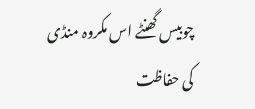چوبیس گھنٹے اس مکروہ منڈی کی حفاظت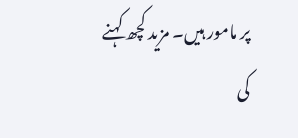پر مامور ہیں۔ مزید کچھ کہنے کی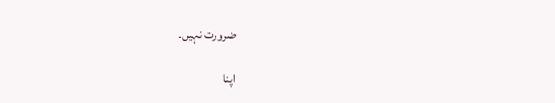ضرورت نہیں۔

اپنا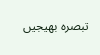تبصرہ بھیجیں